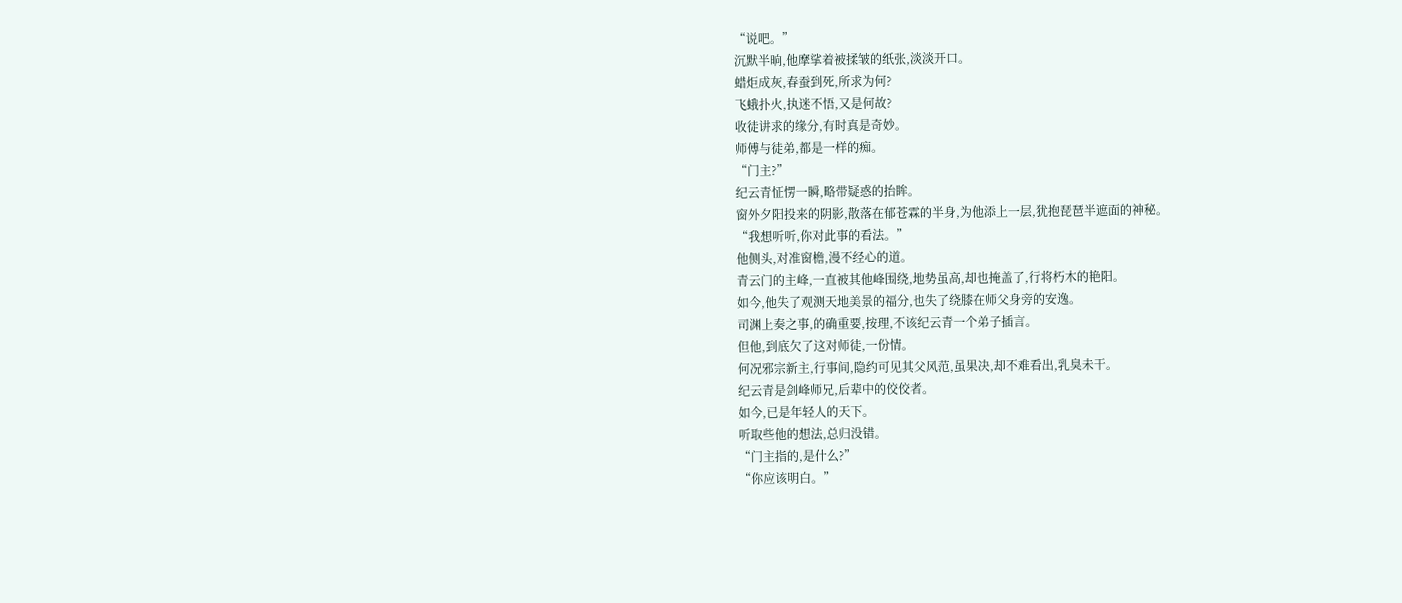“说吧。”
沉默半晌,他摩挲着被揉皱的纸张,淡淡开口。
蜡炬成灰,春蚕到死,所求为何?
飞蛾扑火,执迷不悟,又是何故?
收徒讲求的缘分,有时真是奇妙。
师傅与徒弟,都是一样的痴。
“门主?”
纪云青怔愣一瞬,略带疑惑的抬眸。
窗外夕阳投来的阴影,散落在郁苍霖的半身,为他添上一层,犹抱琵琶半遮面的神秘。
“我想听听,你对此事的看法。”
他侧头,对准窗檐,漫不经心的道。
青云门的主峰,一直被其他峰围绕,地势虽高,却也掩盖了,行将朽木的艳阳。
如今,他失了观测天地美景的福分,也失了绕膝在师父身旁的安逸。
司渊上奏之事,的确重要,按理,不该纪云青一个弟子插言。
但他,到底欠了这对师徒,一份情。
何况邪宗新主,行事间,隐约可见其父风范,虽果决,却不难看出,乳臭未干。
纪云青是剑峰师兄,后辈中的佼佼者。
如今,已是年轻人的天下。
听取些他的想法,总归没错。
“门主指的,是什么?”
“你应该明白。”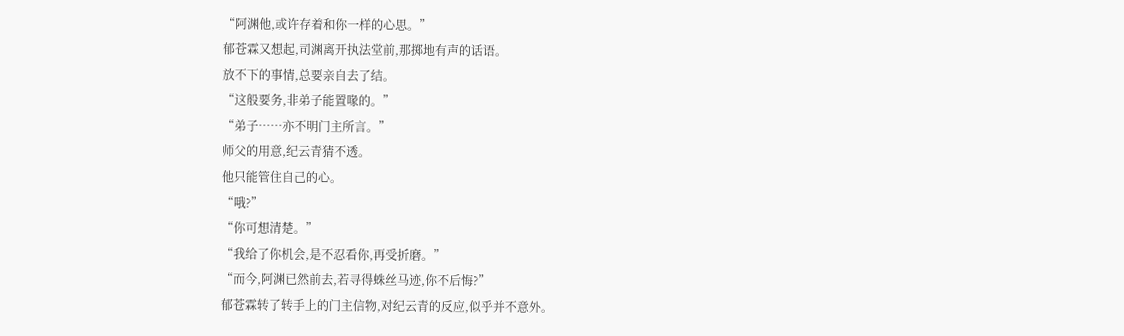“阿渊他,或许存着和你一样的心思。”
郁苍霖又想起,司渊离开执法堂前,那掷地有声的话语。
放不下的事情,总要亲自去了结。
“这般要务,非弟子能置喙的。”
“弟子……亦不明门主所言。”
师父的用意,纪云青猜不透。
他只能管住自己的心。
“哦?”
“你可想清楚。”
“我给了你机会,是不忍看你,再受折磨。”
“而今,阿渊已然前去,若寻得蛛丝马迹,你不后悔?”
郁苍霖转了转手上的门主信物,对纪云青的反应,似乎并不意外。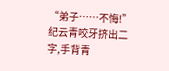“弟子……不悔!”
纪云青咬牙挤出二字,手背青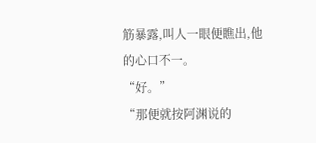筋暴露,叫人一眼便瞧出,他的心口不一。
“好。”
“那便就按阿渊说的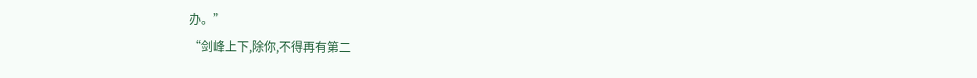办。”
“剑峰上下,除你,不得再有第二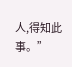人,得知此事。”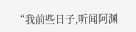“我前些日子,听闻阿渊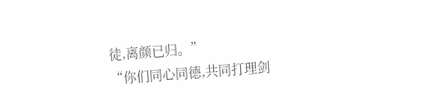徒,离颜已归。”
“你们同心同德,共同打理剑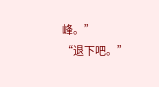峰。”
“退下吧。”